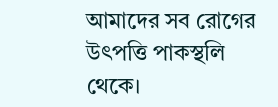আমাদের সব রোগের উৎপত্তি পাকস্থলি থেকে।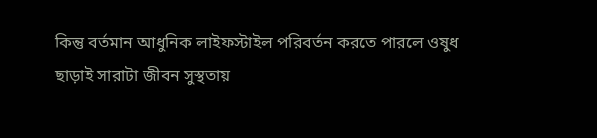কিন্তু বর্তমান আধুনিক লাইফস্টাইল পরিবর্তন করতে পারলে ওষুধ ছাড়াই সারাটা জীবন সুস্থতায়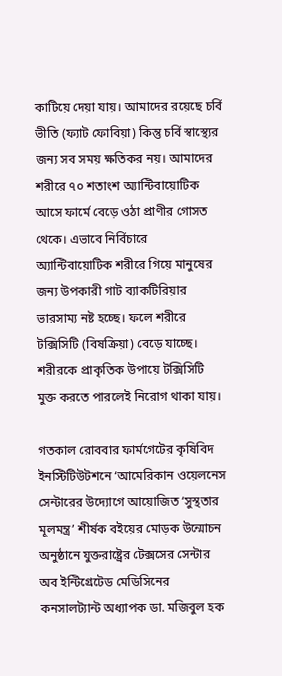কাটিয়ে দেয়া যায়। আমাদের রয়েছে চর্বি ভীতি (ফ্যাট ফোবিয়া) কিন্তু চর্বি স্বাস্থ্যের জন্য সব সময় ক্ষতিকর নয়। আমাদের শরীরে ৭০ শতাংশ অ্যান্টিবায়োটিক আসে ফার্মে বেড়ে ওঠা প্রাণীর গোসত থেকে। এভাবে নির্বিচারে অ্যান্টিবায়োটিক শরীরে গিয়ে মানুষের জন্য উপকারী গাট ব্যাকটিরিয়ার ভারসাম্য নষ্ট হচ্ছে। ফলে শরীরে টক্সিসিটি (বিষক্রিয়া) বেড়ে যাচ্ছে। শরীরকে প্রাকৃতিক উপায়ে টক্সিসিটি মুক্ত করতে পারলেই নিরোগ থাকা যায়।

গতকাল রোববার ফার্মগেটের কৃষিবিদ ইনস্টিটিউটশনে ‘আমেরিকান ওয়েলনেস সেন্টারের উদ্যোগে আয়োজিত ‘সুস্থতার মূলমন্ত্র’ শীর্ষক বইয়ের মোড়ক উন্মোচন অনুষ্ঠানে যুক্তরাষ্ট্রের টেক্সসের সেন্টার অব ইন্টিগ্রেটেড মেডিসিনের কনসালট্যান্ট অধ্যাপক ডা. মজিবুল হক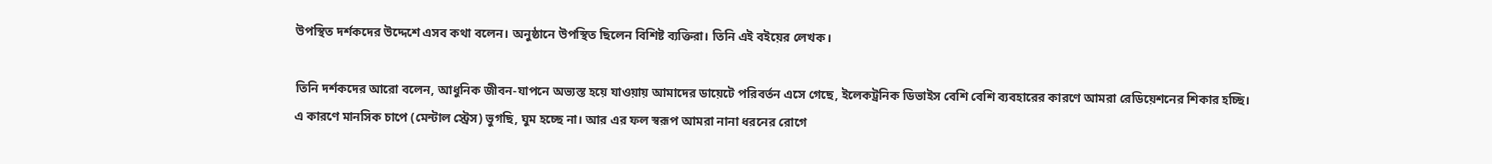উপস্থিত দর্শকদের উদ্দেশে এসব কথা বলেন। অনুষ্ঠানে উপস্থিত ছিলেন বিশিষ্ট ব্যক্তিরা। তিনি এই বইয়ের লেখক।

তিনি দর্শকদের আরো বলেন, আধুনিক জীবন-যাপনে অভ্যস্ত হয়ে যাওয়ায় আমাদের ডায়েটে পরিবর্তন এসে গেছে, ইলেকট্রনিক ডিভাইস বেশি বেশি ব্যবহারের কারণে আমরা রেডিয়েশনের শিকার হচ্ছি। এ কারণে মানসিক চাপে (মেন্টাল স্ট্রেস) ভুগছি, ঘুম হচ্ছে না। আর এর ফল স্বরূপ আমরা নানা ধরনের রোগে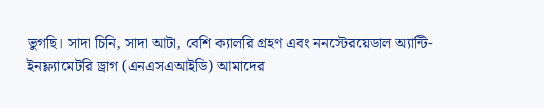ভুগছি। সাদা চিনি, সাদা আটা, বেশি ক্যালরি গ্রহণ এবং ননস্টেরয়েডাল অ্যান্টি-ইনফ্ল্যামেটরি ড্রাগ (এনএসএআইডি) আমাদের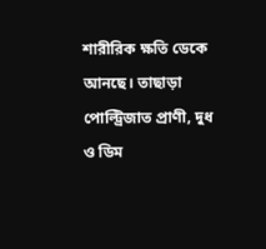শারীরিক ক্ষতি ডেকে আনছে। তাছাড়া পোল্ট্রিজাত প্রাণী, দুধ ও ডিম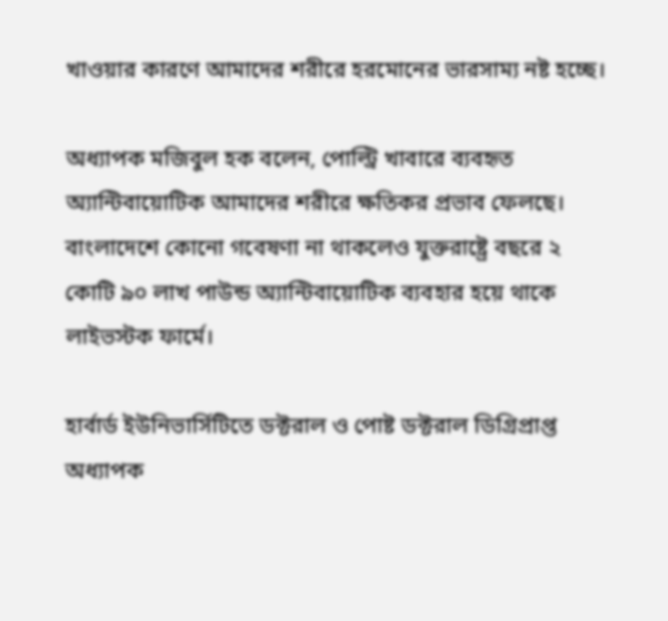খাওয়ার কারণে আমাদের শরীরে হরমোনের ভারসাম্য নষ্ট হচ্ছে।

অধ্যাপক মজিবুল হক বলেন, পোল্ট্রি খাবারে ব্যবহৃত অ্যান্টিবায়োটিক আমাদের শরীরে ক্ষতিকর প্রভাব ফেলছে। বাংলাদেশে কোনো গবেষণা না থাকলেও যুক্তরাষ্ট্রে বছরে ২ কোটি ৯০ লাখ পাউন্ড অ্যান্টিবায়োটিক ব্যবহার হয়ে থাকে লাইভস্টক ফার্মে।

হার্বার্ড ইউনিভার্সিটিতে ডক্টরাল ও পোষ্ট ডক্টরাল ডিগ্রিপ্রাপ্ত অধ্যাপক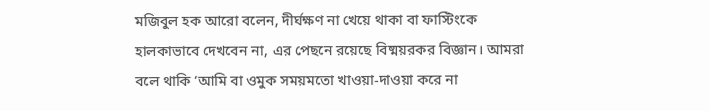মজিবুল হক আরো বলেন, দীর্ঘক্ষণ না খেয়ে থাকা বা ফাস্টিংকে হালকাভাবে দেখবেন না, এর পেছনে রয়েছে বিষ্ময়রকর বিজ্ঞান। আমরা বলে থাকি ‘আমি বা ওমুক সময়মতো খাওয়া-দাওয়া করে না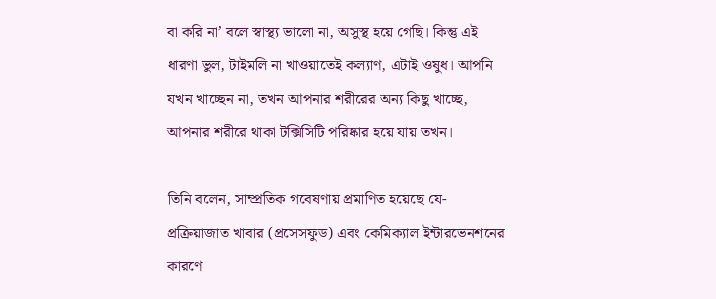বা করি না’ বলে স্বাস্থ্য ভালো না, অসুস্থ হয়ে গেছি। কিন্তু এই ধারণা ভুল, টাইমলি না খাওয়াতেই কল্যাণ, এটাই ওষুধ। আপনি যখন খাচ্ছেন না, তখন আপনার শরীরের অন্য কিছু খাচ্ছে, আপনার শরীরে থাকা টক্সিসিটি পরিষ্কার হয়ে যায় তখন।

তিনি বলেন, সাম্প্রতিক গবেষণায় প্রমাণিত হয়েছে যে- প্রক্রিয়াজাত খাবার (প্রসেসফুড) এবং কেমিক্যাল ইন্টারভেনশনের কারণে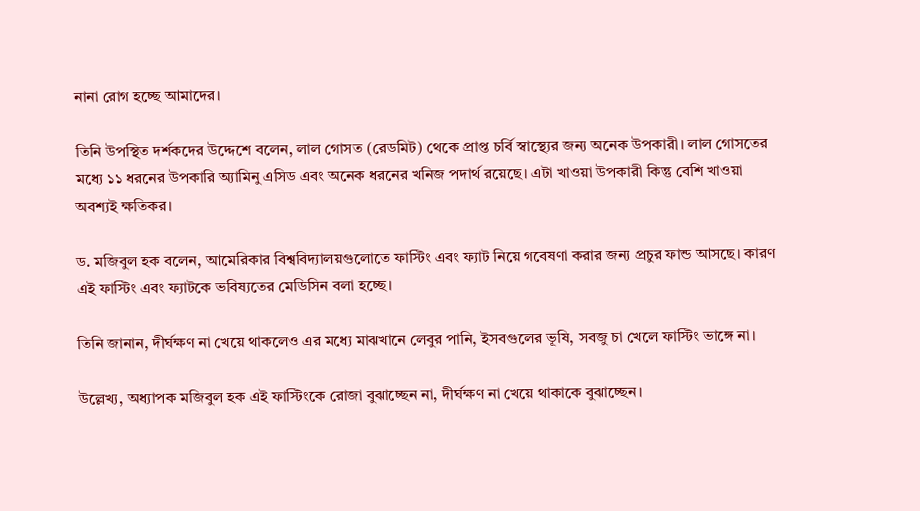নানা রোগ হচ্ছে আমাদের।

তিনি উপস্থিত দর্শকদের উদ্দেশে বলেন, লাল গোসত (রেডমিট) থেকে প্রাপ্ত চর্বি স্বাস্থ্যের জন্য অনেক উপকারী। লাল গোসতের মধ্যে ১১ ধরনের উপকারি অ্যামিনু এসিড এবং অনেক ধরনের খনিজ পদার্থ রয়েছে। এটা খাওয়া উপকারী কিন্তু বেশি খাওয়া অবশ্যই ক্ষতিকর।

ড. মজিবুল হক বলেন, আমেরিকার বিশ্ববিদ্যালয়গুলোতে ফাস্টিং এবং ফ্যাট নিয়ে গবেষণা করার জন্য প্রচুর ফান্ড আসছে। কারণ এই ফাস্টিং এবং ফ্যাটকে ভবিষ্যতের মেডিসিন বলা হচ্ছে।

তিনি জানান, দীর্ঘক্ষণ না খেয়ে থাকলেও এর মধ্যে মাঝখানে লেবুর পানি, ইসবগুলের ভূষি, সবজু চা খেলে ফাস্টিং ভাঙ্গে না।

উল্লেখ্য, অধ্যাপক মজিবুল হক এই ফাস্টিংকে রোজা বুঝাচ্ছেন না, দীর্ঘক্ষণ না খেয়ে থাকাকে বুঝাচ্ছেন।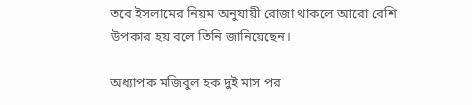তবে ইসলামের নিয়ম অনুযায়ী রোজা থাকলে আরো বেশি উপকার হয় বলে তিনি জানিয়েছেন।

অধ্যাপক মজিবুল হক দুই মাস পর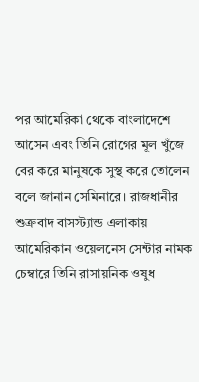পর আমেরিকা থেকে বাংলাদেশে আসেন এবং তিনি রোগের মূল খুঁজে বের করে মানুষকে সুস্থ করে তোলেন বলে জানান সেমিনারে। রাজধানীর শুক্রবাদ বাসস্ট্যান্ড এলাকায় আমেরিকান ওয়েলনেস সেন্টার নামক চেম্বারে তিনি রাসায়নিক ওষুধ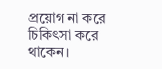প্রয়োগ না করে চিকিৎসা করে থাকেন।